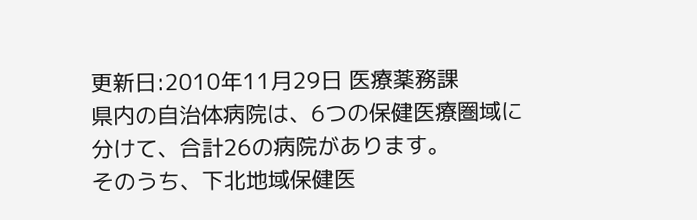更新日:2010年11月29日 医療薬務課
県内の自治体病院は、6つの保健医療圏域に分けて、合計26の病院があります。
そのうち、下北地域保健医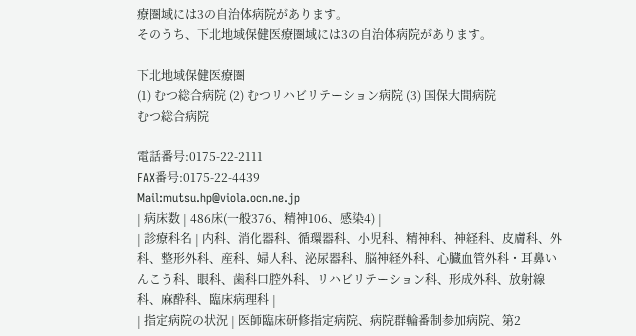療圏域には3の自治体病院があります。
そのうち、下北地域保健医療圏域には3の自治体病院があります。

下北地域保健医療圏
(1) むつ総合病院 (2) むつリハビリテーション病院 (3) 国保大間病院
むつ総合病院

電話番号:0175-22-2111
FAX番号:0175-22-4439
Mail:mutsu.hp@viola.ocn.ne.jp
| 病床数 | 486床(一般376、精神106、感染4) |
| 診療科名 | 内科、消化器科、循環器科、小児科、精神科、神経科、皮膚科、外科、整形外科、産科、婦人科、泌尿器科、脳神経外科、心臓血管外科・耳鼻いんこう科、眼科、歯科口腔外科、リハビリテーション科、形成外科、放射線科、麻酔科、臨床病理科 |
| 指定病院の状況 | 医師臨床研修指定病院、病院群輪番制参加病院、第2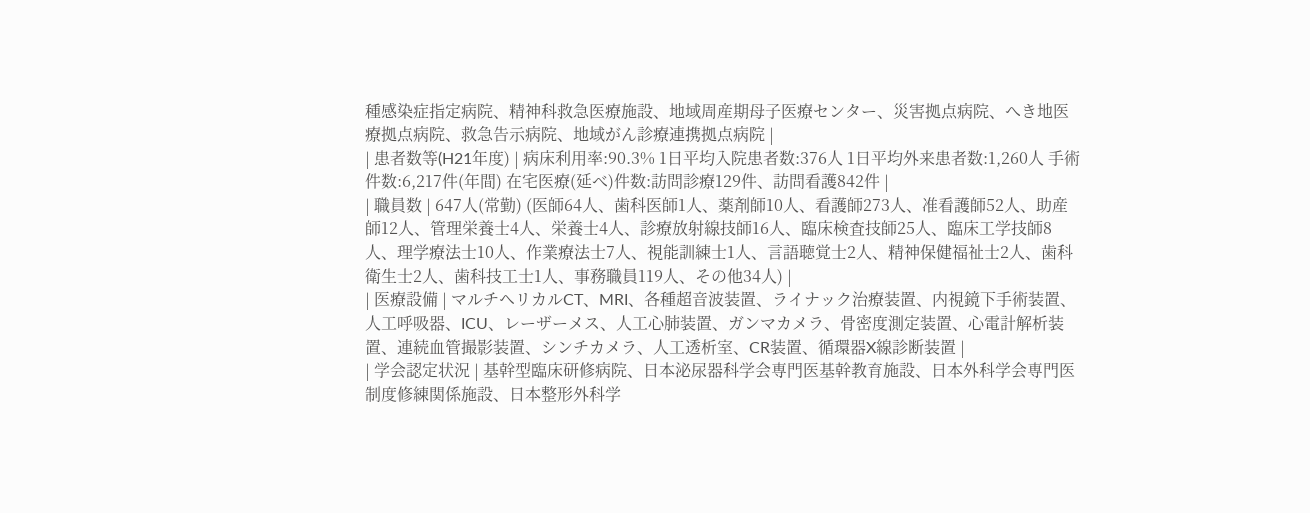種感染症指定病院、精神科救急医療施設、地域周産期母子医療センター、災害拠点病院、へき地医療拠点病院、救急告示病院、地域がん診療連携拠点病院 |
| 患者数等(H21年度) | 病床利用率:90.3% 1日平均入院患者数:376人 1日平均外来患者数:1,260人 手術件数:6,217件(年間) 在宅医療(延べ)件数:訪問診療129件、訪問看護842件 |
| 職員数 | 647人(常勤) (医師64人、歯科医師1人、薬剤師10人、看護師273人、准看護師52人、助産師12人、管理栄養士4人、栄養士4人、診療放射線技師16人、臨床検査技師25人、臨床工学技師8人、理学療法士10人、作業療法士7人、視能訓練士1人、言語聴覚士2人、精神保健福祉士2人、歯科衛生士2人、歯科技工士1人、事務職員119人、その他34人) |
| 医療設備 | マルチヘリカルCT、MRI、各種超音波装置、ライナック治療装置、内視鏡下手術装置、人工呼吸器、ICU、レーザーメス、人工心肺装置、ガンマカメラ、骨密度測定装置、心電計解析装置、連続血管撮影装置、シンチカメラ、人工透析室、CR装置、循環器X線診断装置 |
| 学会認定状況 | 基幹型臨床研修病院、日本泌尿器科学会専門医基幹教育施設、日本外科学会専門医制度修練関係施設、日本整形外科学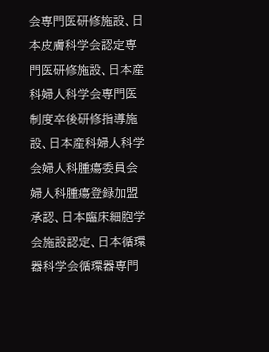会専門医研修施設、日本皮膚科学会認定専門医研修施設、日本産科婦人科学会専門医制度卒後研修指導施設、日本産科婦人科学会婦人科腫瘍委員会婦人科腫瘍登録加盟承認、日本臨床細胞学会施設認定、日本循環器科学会循環器専門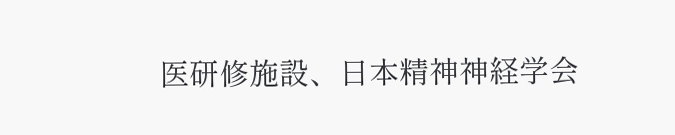医研修施設、日本精神神経学会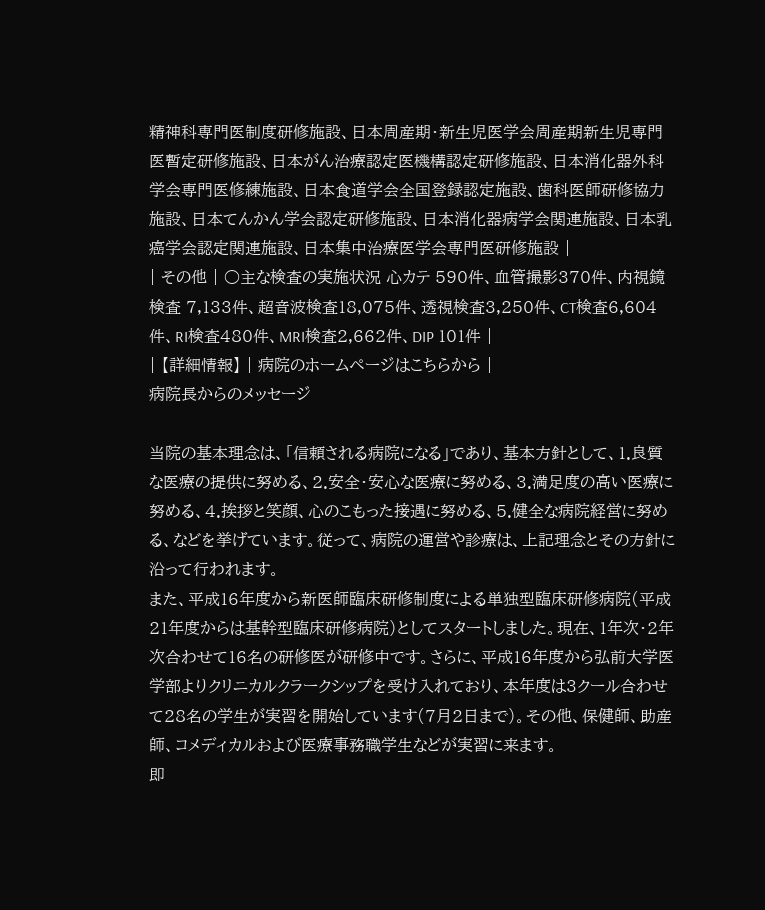精神科専門医制度研修施設、日本周産期・新生児医学会周産期新生児専門医暫定研修施設、日本がん治療認定医機構認定研修施設、日本消化器外科学会専門医修練施設、日本食道学会全国登録認定施設、歯科医師研修協力施設、日本てんかん学会認定研修施設、日本消化器病学会関連施設、日本乳癌学会認定関連施設、日本集中治療医学会専門医研修施設 |
| その他 | ○主な検査の実施状況 心カテ 590件、血管撮影370件、内視鏡検査 7,133件、超音波検査18,075件、透視検査3,250件、CT検査6,604件、RI検査480件、MRI検査2,662件、DIP 101件 |
| 【詳細情報】 | 病院のホームページはこちらから |
病院長からのメッセージ

当院の基本理念は、「信頼される病院になる」であり、基本方針として、1.良質な医療の提供に努める、2.安全・安心な医療に努める、3.満足度の高い医療に努める、4.挨拶と笑顔、心のこもった接遇に努める、5.健全な病院経営に努める、などを挙げています。従って、病院の運営や診療は、上記理念とその方針に沿って行われます。
また、平成16年度から新医師臨床研修制度による単独型臨床研修病院(平成21年度からは基幹型臨床研修病院)としてスタートしました。現在、1年次・2年次合わせて16名の研修医が研修中です。さらに、平成16年度から弘前大学医学部よりクリニカルクラークシップを受け入れており、本年度は3クール合わせて28名の学生が実習を開始しています(7月2日まで)。その他、保健師、助産師、コメディカルおよび医療事務職学生などが実習に来ます。
即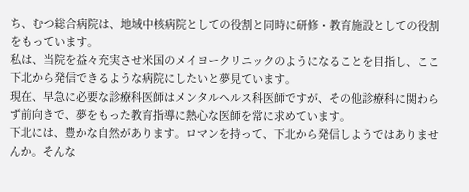ち、むつ総合病院は、地域中核病院としての役割と同時に研修・教育施設としての役割をもっています。
私は、当院を益々充実させ米国のメイヨークリニックのようになることを目指し、ここ下北から発信できるような病院にしたいと夢見ています。
現在、早急に必要な診療科医師はメンタルヘルス科医師ですが、その他診療科に関わらず前向きで、夢をもった教育指導に熱心な医師を常に求めています。
下北には、豊かな自然があります。ロマンを持って、下北から発信しようではありませんか。そんな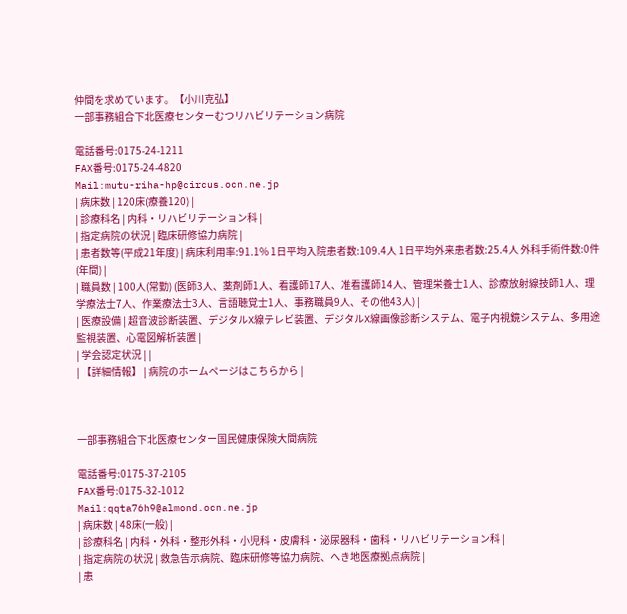仲間を求めています。【小川克弘】
一部事務組合下北医療センターむつリハビリテーション病院

電話番号:0175-24-1211
FAX番号:0175-24-4820
Mail:mutu-riha-hp@circus.ocn.ne.jp
| 病床数 | 120床(療養120) |
| 診療科名 | 内科・リハビリテーション科 |
| 指定病院の状況 | 臨床研修協力病院 |
| 患者数等(平成21年度) | 病床利用率:91.1% 1日平均入院患者数:109.4人 1日平均外来患者数:25.4人 外科手術件数:0件(年間) |
| 職員数 | 100人(常勤) (医師3人、薬剤師1人、看護師17人、准看護師14人、管理栄養士1人、診療放射線技師1人、理学療法士7人、作業療法士3人、言語聴覚士1人、事務職員9人、その他43人) |
| 医療設備 | 超音波診断装置、デジタルX線テレビ装置、デジタルX線画像診断システム、電子内視鏡システム、多用途監視装置、心電図解析装置 |
| 学会認定状況 | |
| 【詳細情報】 | 病院のホームページはこちらから |



一部事務組合下北医療センター国民健康保険大間病院

電話番号:0175-37-2105
FAX番号:0175-32-1012
Mail:qqta76h9@almond.ocn.ne.jp
| 病床数 | 48床(一般) |
| 診療科名 | 内科・外科・整形外科・小児科・皮膚科・泌尿器科・歯科・リハビリテーション科 |
| 指定病院の状況 | 救急告示病院、臨床研修等協力病院、へき地医療拠点病院 |
| 患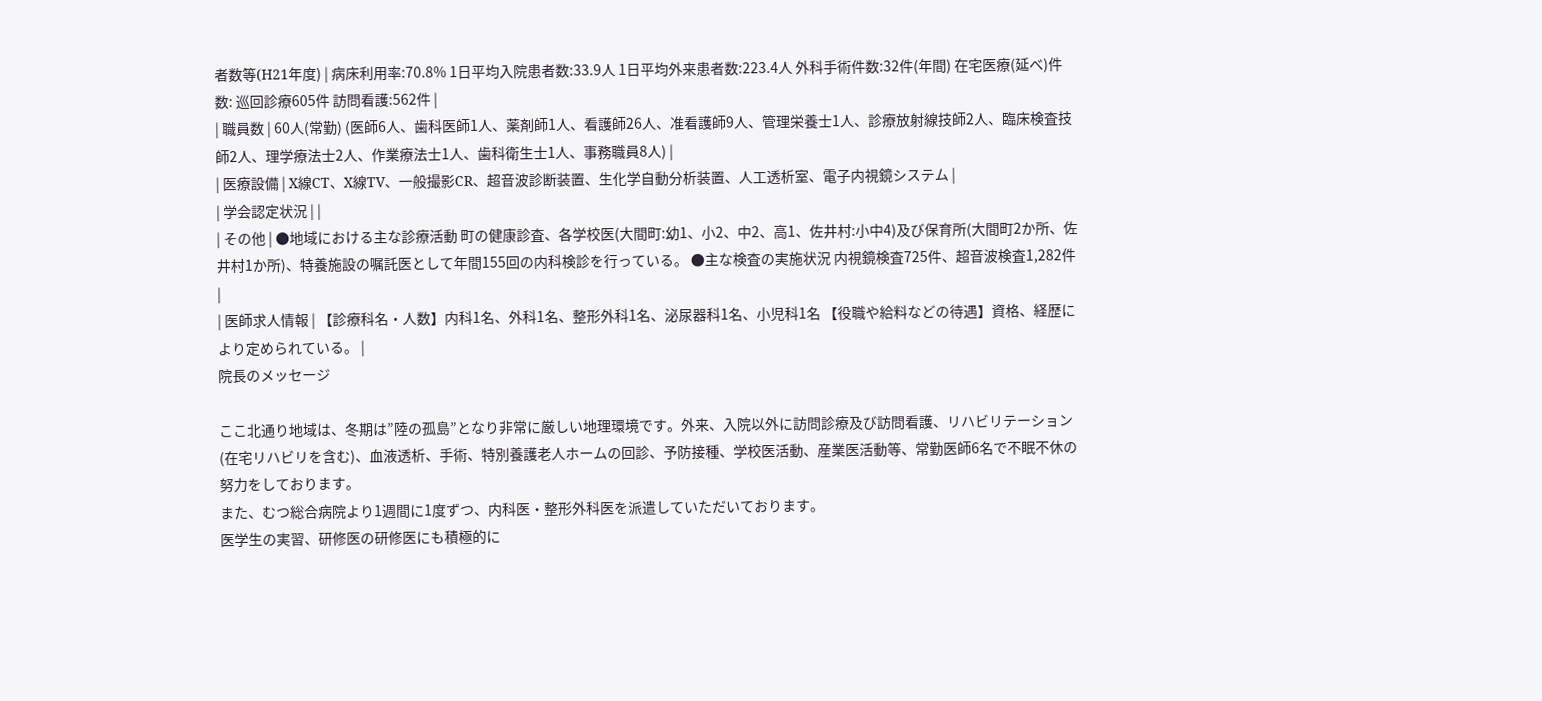者数等(H21年度) | 病床利用率:70.8% 1日平均入院患者数:33.9人 1日平均外来患者数:223.4人 外科手術件数:32件(年間) 在宅医療(延べ)件数: 巡回診療605件 訪問看護:562件 |
| 職員数 | 60人(常勤) (医師6人、歯科医師1人、薬剤師1人、看護師26人、准看護師9人、管理栄養士1人、診療放射線技師2人、臨床検査技師2人、理学療法士2人、作業療法士1人、歯科衛生士1人、事務職員8人) |
| 医療設備 | X線CT、X線TV、一般撮影CR、超音波診断装置、生化学自動分析装置、人工透析室、電子内視鏡システム |
| 学会認定状況 | |
| その他 | ●地域における主な診療活動 町の健康診査、各学校医(大間町:幼1、小2、中2、高1、佐井村:小中4)及び保育所(大間町2か所、佐井村1か所)、特養施設の嘱託医として年間155回の内科検診を行っている。 ●主な検査の実施状況 内視鏡検査725件、超音波検査1,282件 |
| 医師求人情報 | 【診療科名・人数】内科1名、外科1名、整形外科1名、泌尿器科1名、小児科1名 【役職や給料などの待遇】資格、経歴により定められている。 |
院長のメッセージ

ここ北通り地域は、冬期は”陸の孤島”となり非常に厳しい地理環境です。外来、入院以外に訪問診療及び訪問看護、リハビリテーション(在宅リハビリを含む)、血液透析、手術、特別養護老人ホームの回診、予防接種、学校医活動、産業医活動等、常勤医師6名で不眠不休の努力をしております。
また、むつ総合病院より1週間に1度ずつ、内科医・整形外科医を派遣していただいております。
医学生の実習、研修医の研修医にも積極的に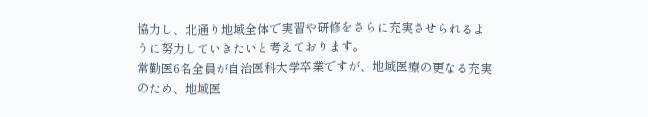協力し、北通り地域全体で実習や研修をさらに充実させられるように努力していきたいと考えております。
常勤医6名全員が自治医科大学卒業ですが、地域医療の更なる充実のため、地域医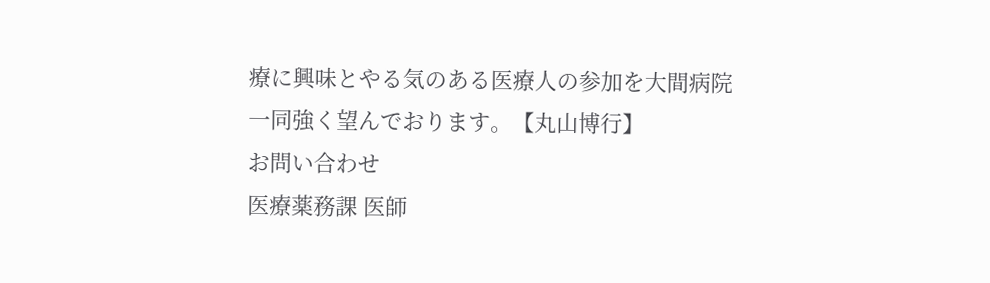療に興味とやる気のある医療人の参加を大間病院一同強く望んでおります。【丸山博行】
お問い合わせ
医療薬務課 医師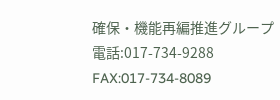確保・機能再編推進グループ
電話:017-734-9288
FAX:017-734-8089